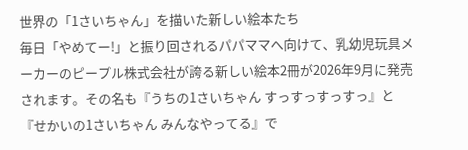世界の「1さいちゃん」を描いた新しい絵本たち
毎日「やめてー!」と振り回されるパパママへ向けて、乳幼児玩具メーカーのピープル株式会社が誇る新しい絵本2冊が2026年9月に発売されます。その名も『うちの1さいちゃん すっすっすっすっ』と『せかいの1さいちゃん みんなやってる』で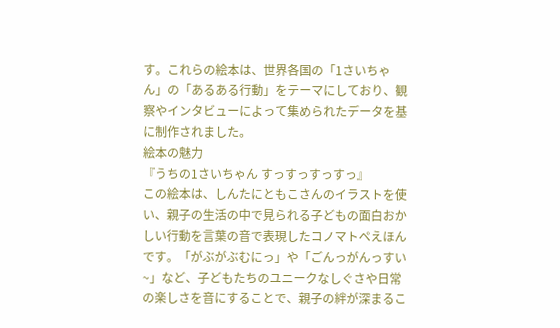す。これらの絵本は、世界各国の「1さいちゃん」の「あるある行動」をテーマにしており、観察やインタビューによって集められたデータを基に制作されました。
絵本の魅力
『うちの1さいちゃん すっすっすっすっ』
この絵本は、しんたにともこさんのイラストを使い、親子の生活の中で見られる子どもの面白おかしい行動を言葉の音で表現したコノマトペえほんです。「がぶがぶむにっ」や「ごんっがんっすい~」など、子どもたちのユニークなしぐさや日常の楽しさを音にすることで、親子の絆が深まるこ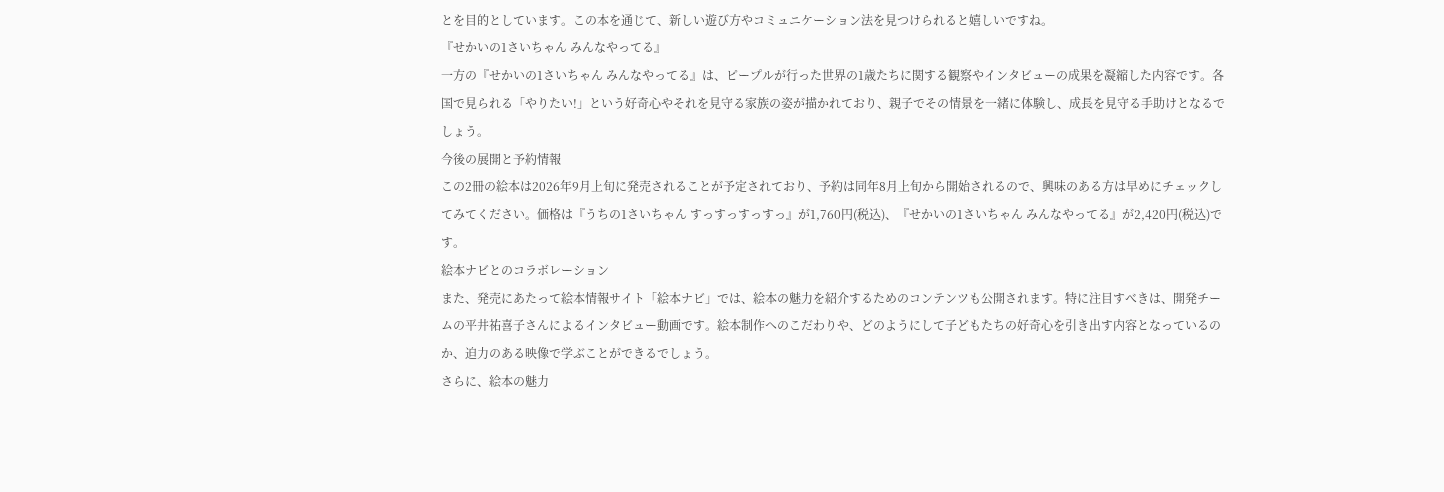とを目的としています。この本を通じて、新しい遊び方やコミュニケーション法を見つけられると嬉しいですね。
『せかいの1さいちゃん みんなやってる』
一方の『せかいの1さいちゃん みんなやってる』は、ピープルが行った世界の1歳たちに関する観察やインタビューの成果を凝縮した内容です。各国で見られる「やりたい!」という好奇心やそれを見守る家族の姿が描かれており、親子でその情景を一緒に体験し、成長を見守る手助けとなるでしょう。
今後の展開と予約情報
この2冊の絵本は2026年9月上旬に発売されることが予定されており、予約は同年8月上旬から開始されるので、興味のある方は早めにチェックしてみてください。価格は『うちの1さいちゃん すっすっすっすっ』が1,760円(税込)、『せかいの1さいちゃん みんなやってる』が2,420円(税込)です。
絵本ナビとのコラボレーション
また、発売にあたって絵本情報サイト「絵本ナビ」では、絵本の魅力を紹介するためのコンテンツも公開されます。特に注目すべきは、開発チームの平井祐喜子さんによるインタビュー動画です。絵本制作へのこだわりや、どのようにして子どもたちの好奇心を引き出す内容となっているのか、迫力のある映像で学ぶことができるでしょう。
さらに、絵本の魅力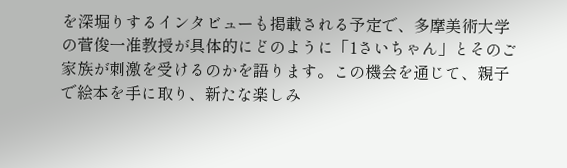を深堀りするインタビューも掲載される予定で、多摩美術大学の菅俊一准教授が具体的にどのように「1さいちゃん」とそのご家族が刺激を受けるのかを語ります。この機会を通じて、親子で絵本を手に取り、新たな楽しみ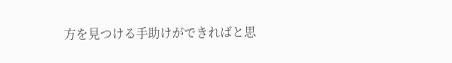方を見つける手助けができればと思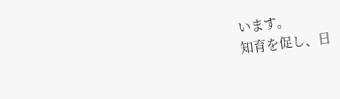います。
知育を促し、日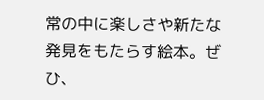常の中に楽しさや新たな発見をもたらす絵本。ぜひ、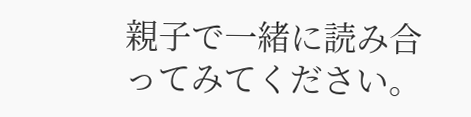親子で一緒に読み合ってみてください。